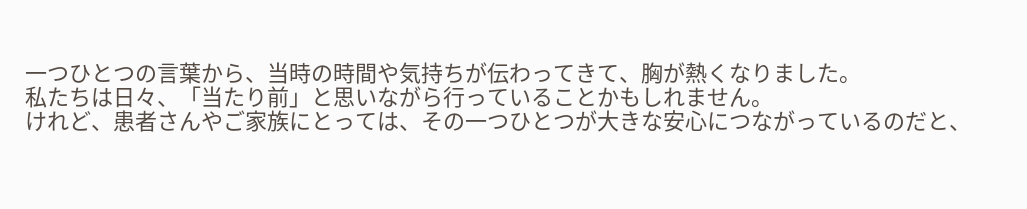一つひとつの言葉から、当時の時間や気持ちが伝わってきて、胸が熱くなりました。
私たちは日々、「当たり前」と思いながら行っていることかもしれません。
けれど、患者さんやご家族にとっては、その一つひとつが大きな安心につながっているのだと、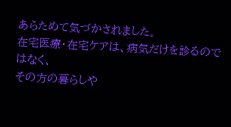あらためて気づかされました。
在宅医療・在宅ケアは、病気だけを診るのではなく、
その方の暮らしや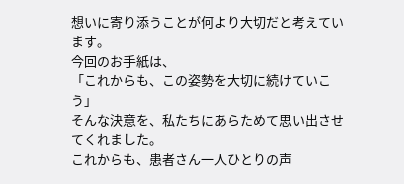想いに寄り添うことが何より大切だと考えています。
今回のお手紙は、
「これからも、この姿勢を大切に続けていこう」
そんな決意を、私たちにあらためて思い出させてくれました。
これからも、患者さん一人ひとりの声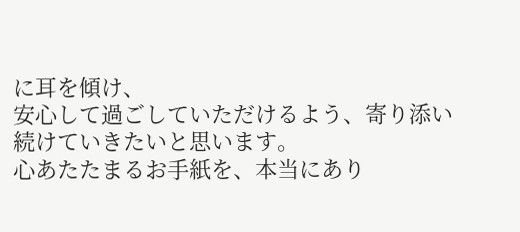に耳を傾け、
安心して過ごしていただけるよう、寄り添い続けていきたいと思います。
心あたたまるお手紙を、本当にあり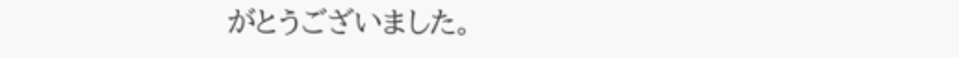がとうございました。